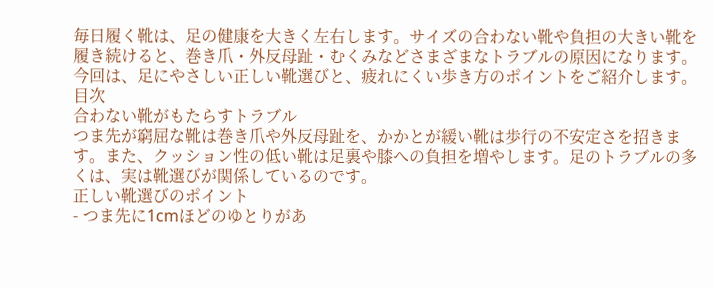毎日履く靴は、足の健康を大きく左右します。サイズの合わない靴や負担の大きい靴を履き続けると、巻き爪・外反母趾・むくみなどさまざまなトラブルの原因になります。今回は、足にやさしい正しい靴選びと、疲れにくい歩き方のポイントをご紹介します。
目次
合わない靴がもたらすトラブル
つま先が窮屈な靴は巻き爪や外反母趾を、かかとが緩い靴は歩行の不安定さを招きます。また、クッション性の低い靴は足裏や膝への負担を増やします。足のトラブルの多くは、実は靴選びが関係しているのです。
正しい靴選びのポイント
- つま先に1cmほどのゆとりがあ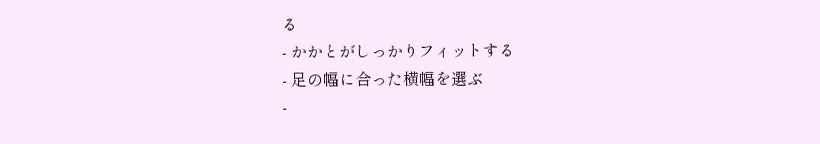る
- かかとがしっかりフィットする
- 足の幅に合った横幅を選ぶ
-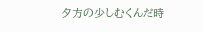夕方の少しむくんだ時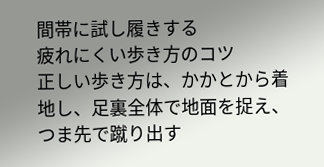間帯に試し履きする
疲れにくい歩き方のコツ
正しい歩き方は、かかとから着地し、足裏全体で地面を捉え、つま先で蹴り出す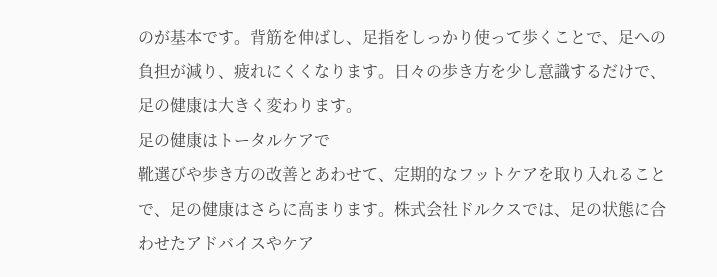のが基本です。背筋を伸ばし、足指をしっかり使って歩くことで、足への負担が減り、疲れにくくなります。日々の歩き方を少し意識するだけで、足の健康は大きく変わります。
足の健康はトータルケアで
靴選びや歩き方の改善とあわせて、定期的なフットケアを取り入れることで、足の健康はさらに高まります。株式会社ドルクスでは、足の状態に合わせたアドバイスやケア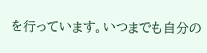を行っています。いつまでも自分の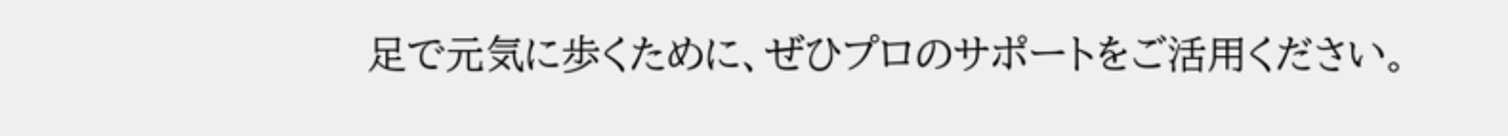足で元気に歩くために、ぜひプロのサポートをご活用ください。